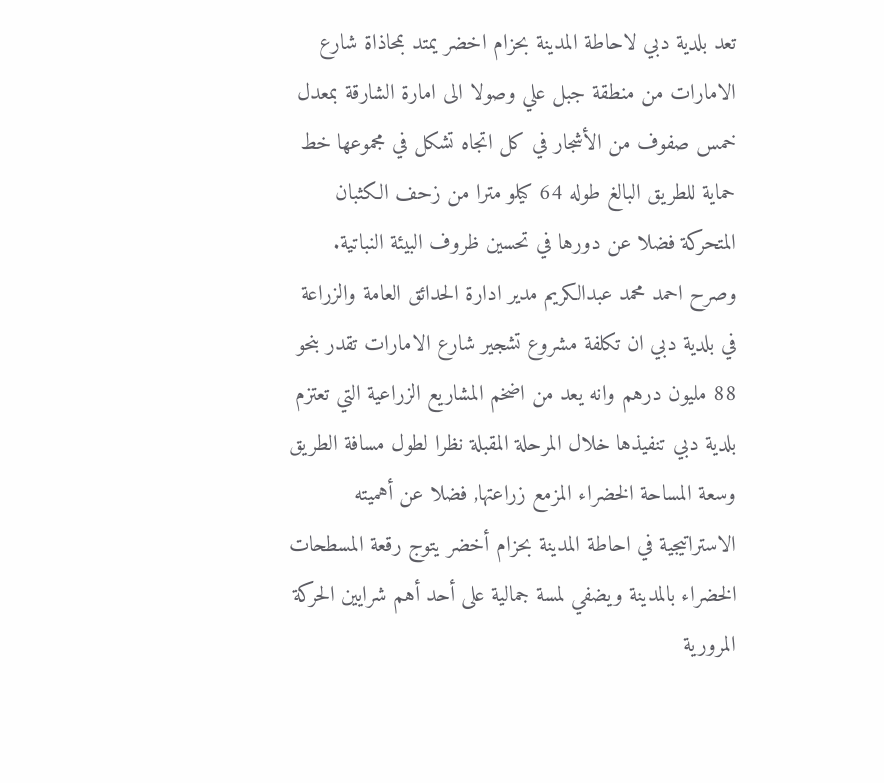تعد بلدية دبي لاحاطة المدينة بحزام اخضر يمتد بمحاذاة شارع الامارات من منطقة جبل علي وصولا الى امارة الشارقة بمعدل خمس صفوف من الأشجار في كل اتجاه تشكل في مجموعها خط حماية للطريق البالغ طوله 64 كيلو مترا من زحف الكثبان المتحركة فضلا عن دورها في تحسين ظروف البيئة النباتية. وصرح احمد محمد عبدالكريم مدير ادارة الحدائق العامة والزراعة في بلدية دبي ان تكلفة مشروع تشجير شارع الامارات تقدر بنحو 88 مليون درهم وانه يعد من اضخم المشاريع الزراعية التي تعتزم بلدية دبي تنفيذها خلال المرحلة المقبلة نظرا لطول مسافة الطريق وسعة المساحة الخضراء المزمع زراعتها, فضلا عن أهميته الاستراتيجية في احاطة المدينة بحزام أخضر يتوج رقعة المسطحات الخضراء بالمدينة ويضفي لمسة جمالية على أحد أهم شرايين الحركة المرورية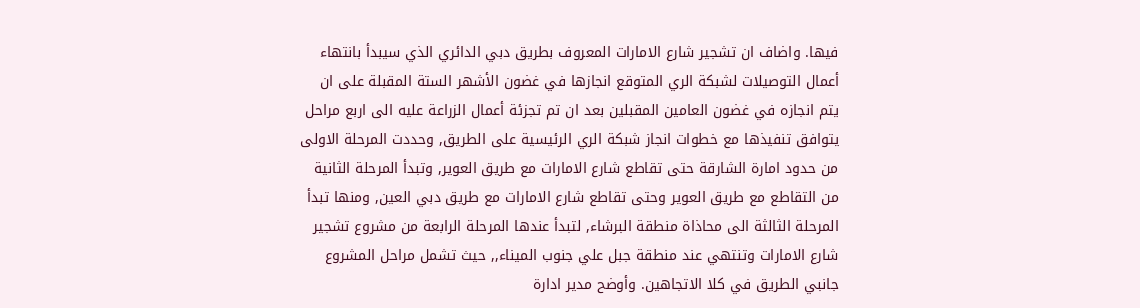فيها. واضاف ان تشجير شارع الامارات المعروف بطريق دبي الدائري الذي سيبدأ بانتهاء أعمال التوصيلات لشبكة الري المتوقع انجازها في غضون الأشهر الستة المقبلة على ان يتم انجازه في غضون العامين المقبلين بعد ان تم تجزئة أعمال الزراعة عليه الى اربع مراحل يتوافق تنفيذها مع خطوات انجاز شبكة الري الرئيسية على الطريق, وحددت المرحلة الاولى من حدود امارة الشارقة حتى تقاطع شارع الامارات مع طريق العوير, وتبدأ المرحلة الثانية من التقاطع مع طريق العوير وحتى تقاطع شارع الامارات مع طريق دبي العين, ومنها تبدأ المرحلة الثالثة الى محاذاة منطقة البرشاء, لتبدأ عندها المرحلة الرابعة من مشروع تشجير شارع الامارات وتنتهي عند منطقة جبل علي جنوب الميناء,, حيث تشمل مراحل المشروع جانبي الطريق في كلا الاتجاهين. وأوضح مدير ادارة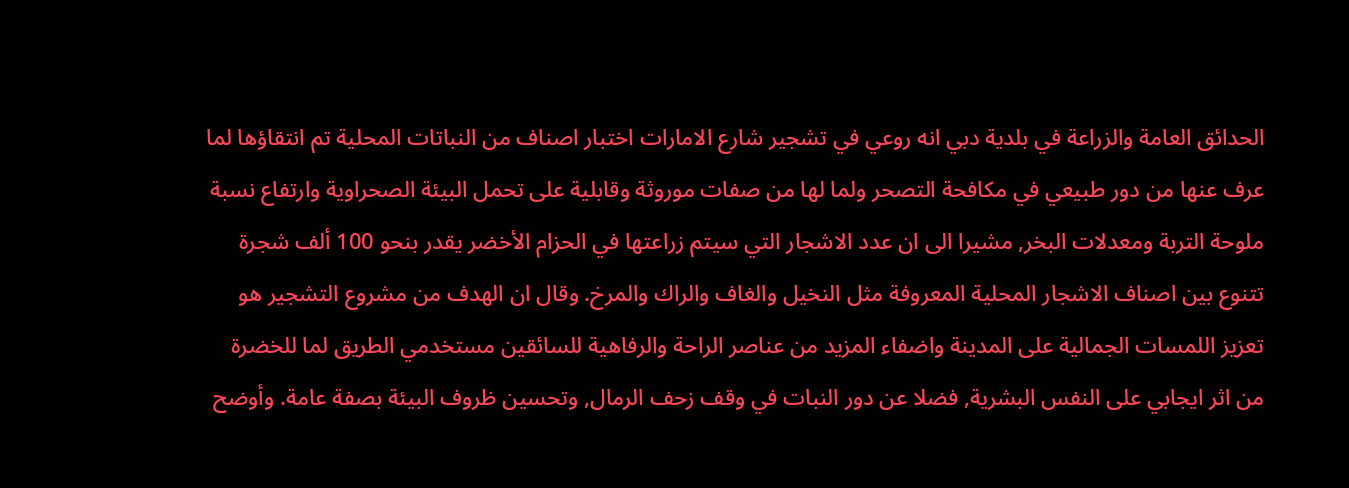الحدائق العامة والزراعة في بلدية دبي انه روعي في تشجير شارع الامارات اختبار اصناف من النباتات المحلية تم انتقاؤها لما عرف عنها من دور طبيعي في مكافحة التصحر ولما لها من صفات موروثة وقابلية على تحمل البيئة الصحراوية وارتفاع نسبة ملوحة التربة ومعدلات البخر, مشيرا الى ان عدد الاشجار التي سيتم زراعتها في الحزام الأخضر يقدر بنحو 100 ألف شجرة تتنوع بين اصناف الاشجار المحلية المعروفة مثل النخيل والغاف والراك والمرخ. وقال ان الهدف من مشروع التشجير هو تعزيز اللمسات الجمالية على المدينة واضفاء المزيد من عناصر الراحة والرفاهية للسائقين مستخدمي الطريق لما للخضرة من اثر ايجابي على النفس البشرية, فضلا عن دور النبات في وقف زحف الرمال, وتحسين ظروف البيئة بصفة عامة. وأوضح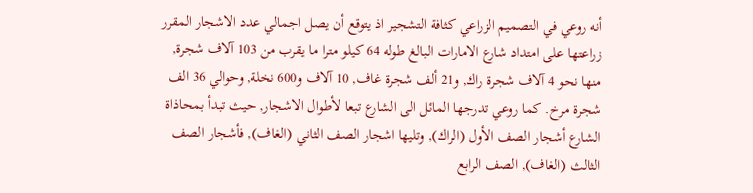أنه روعي في التصميم الزراعي كثافة التشجير اذ يتوقع أن يصل اجمالي عدد الاشجار المقرر زراعتها على امتداد شارع الامارات البالغ طوله 64 كيلو مترا ما يقرب من 103 آلاف شجرة, منها نحو 4 آلاف شجرة راك, و21 ألف شجرة غاف, 10 آلاف و600 نخلة, وحوالي 36 الف شجرة مرخ. كما روعي تدرجها المائل الى الشارع تبعا لأطوال الاشجار, حيث تبدأ بمحاذاة الشارع أشجار الصف الأول (الراك), وتليها اشجار الصف الثاني (الغاف), فأشجار الصف الثالث (الغاف), الصف الرابع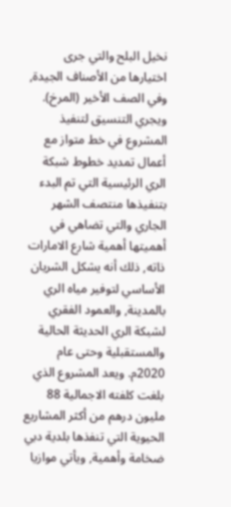نخيل البلح والتي جرى اختيارها من الأصناف الجيدة, وفي الصف الأخير (المرخ). ويجري التنسيق لتنفيذ المشروع في خط متواز مع أعمال تمديد خطوط شبكة الري الرئيسية التي تم البدء بتنفيذها منتصف الشهر الجاري والتي تضاهي في أهميتها أهمية شارع الامارات ذاته, ذلك أنه يشكل الشريان الأساسي لتوفير مياه الري بالمدينة, والعمود الفقري لشبكة الري الحديثة الحالية والمستقبلية وحتى عام 2020م. ويعد المشروع الذي بلغت كلفته الاجمالية 88 مليون درهم من أكثر المشاريع الحيوية التي تنفذها بلدية دبي ضخامة وأهمية, ويأتي موازيا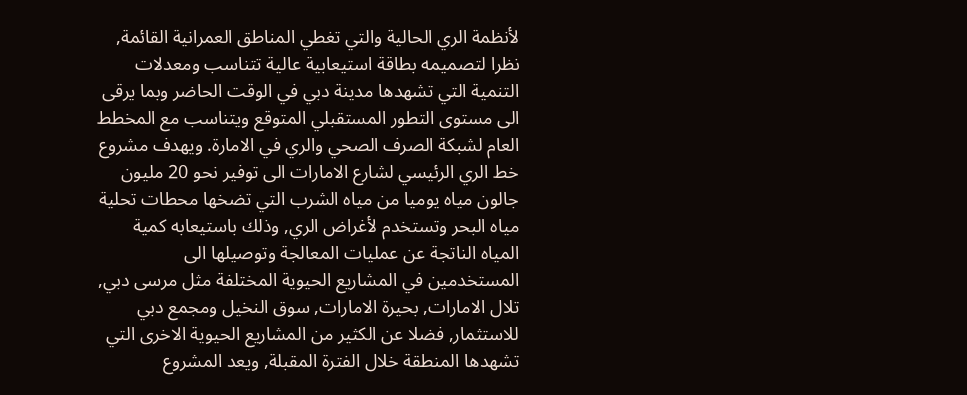لأنظمة الري الحالية والتي تغطي المناطق العمرانية القائمة, نظرا لتصميمه بطاقة استيعابية عالية تتناسب ومعدلات التنمية التي تشهدها مدينة دبي في الوقت الحاضر وبما يرقى الى مستوى التطور المستقبلي المتوقع ويتناسب مع المخطط العام لشبكة الصرف الصحي والري في الامارة. ويهدف مشروع خط الري الرئيسي لشارع الامارات الى توفير نحو 20 مليون جالون مياه يوميا من مياه الشرب التي تضخها محطات تحلية مياه البحر وتستخدم لأغراض الري, وذلك باستيعابه كمية المياه الناتجة عن عمليات المعالجة وتوصيلها الى المستخدمين في المشاريع الحيوية المختلفة مثل مرسى دبي, تلال الامارات, بحيرة الامارات, سوق النخيل ومجمع دبي للاستثمار, فضلا عن الكثير من المشاريع الحيوية الاخرى التي تشهدها المنطقة خلال الفترة المقبلة, ويعد المشروع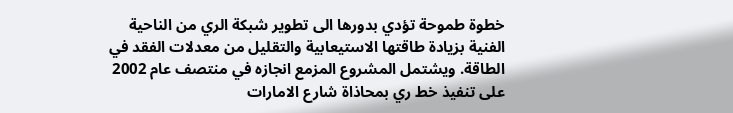خطوة طموحة تؤدي بدورها الى تطوير شبكة الري من الناحية الفنية بزيادة طاقتها الاستيعابية والتقليل من معدلات الفقد في الطاقة. ويشتمل المشروع المزمع انجازه في منتصف عام 2002 على تنفيذ خط ري بمحاذاة شارع الامارات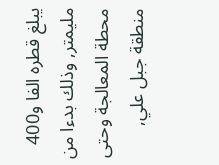يبلغ قطره الفا و400 مليمتر, وذلك بدءا من محطة المعالجة وحتى منطقة جبل علي,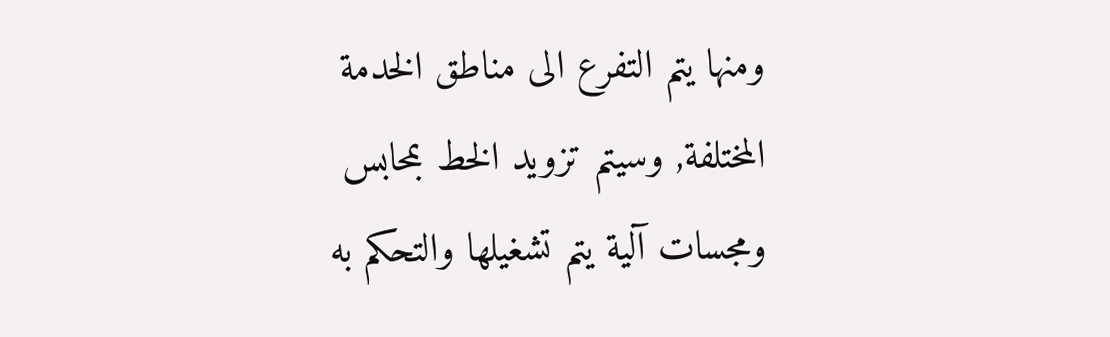ومنها يتم التفرع الى مناطق الخدمة المختلفة, وسيتم تزويد الخط بمحابس ومجسات آلية يتم تشغيلها والتحكم به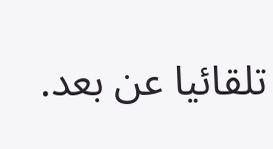تلقائيا عن بعد.